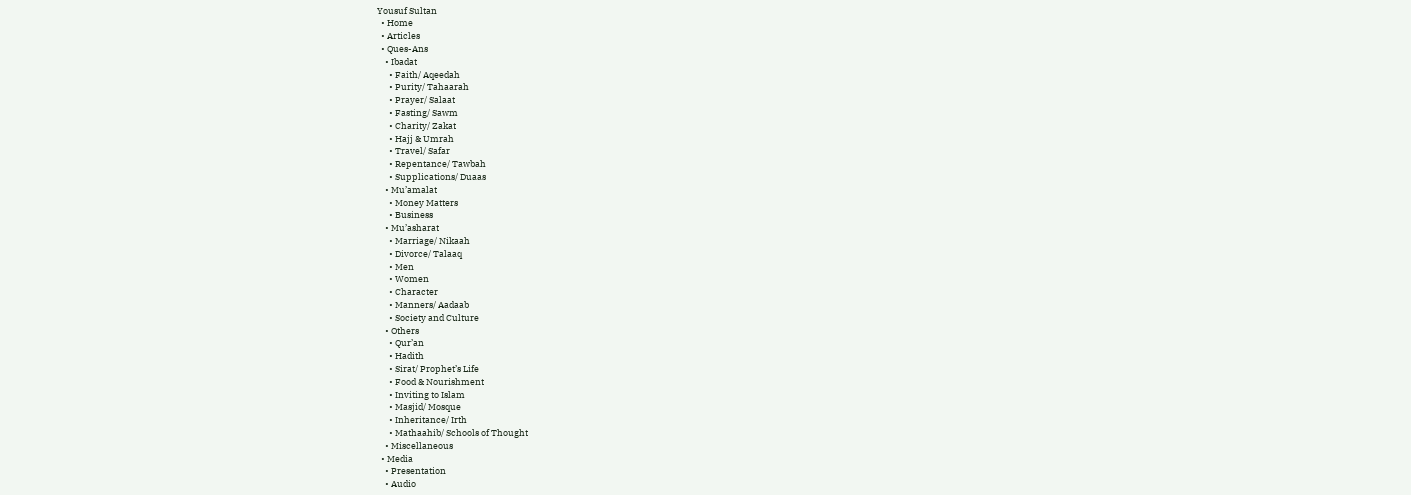Yousuf Sultan
  • Home
  • Articles
  • Ques-Ans
    • Ibadat
      • Faith/ Aqeedah
      • Purity/ Tahaarah
      • Prayer/ Salaat
      • Fasting/ Sawm
      • Charity/ Zakat
      • Hajj & Umrah
      • Travel/ Safar
      • Repentance/ Tawbah
      • Supplications/ Duaas
    • Mu’amalat
      • Money Matters
      • Business
    • Mu’asharat
      • Marriage/ Nikaah
      • Divorce/ Talaaq
      • Men
      • Women
      • Character
      • Manners/ Aadaab
      • Society and Culture
    • Others
      • Qur’an
      • Hadith
      • Sirat/ Prophet’s Life
      • Food & Nourishment
      • Inviting to Islam
      • Masjid/ Mosque
      • Inheritance/ Irth
      • Mathaahib/ Schools of Thought
    • Miscellaneous
  • Media
    • Presentation
    • Audio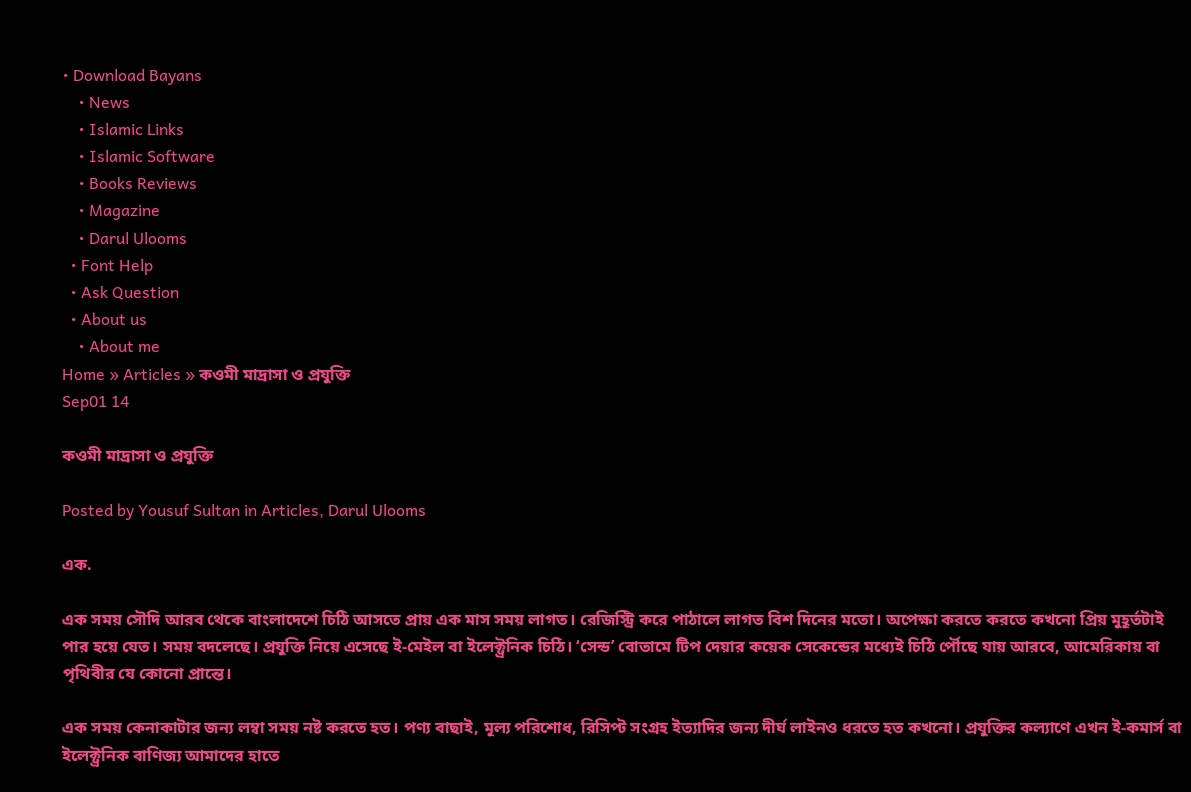• Download Bayans
    • News
    • Islamic Links
    • Islamic Software
    • Books Reviews
    • Magazine
    • Darul Ulooms
  • Font Help
  • Ask Question
  • About us
    • About me
Home » Articles » কওমী মাদ্রাসা ও প্রযুক্তি
Sep01 14

কওমী মাদ্রাসা ও প্রযুক্তি

Posted by Yousuf Sultan in Articles, Darul Ulooms

এক.

এক সময় সৌদি আরব থেকে বাংলাদেশে চিঠি আসতে প্রায় এক মাস সময় লাগত। রেজিস্ট্রি করে পাঠালে লাগত বিশ দিনের মতো। অপেক্ষা করতে করতে কখনো প্রিয় মুহূর্তটাই পার হয়ে যেত। সময় বদলেছে। প্রযুক্তি নিয়ে এসেছে ই-মেইল বা ইলেক্ট্রনিক চিঠি। ‘সেন্ড’ বোতামে টিপ দেয়ার কয়েক সেকেন্ডের মধ্যেই চিঠি র্পৌছে যায় আরবে, আমেরিকায় বা পৃথিবীর যে কোনো প্রান্তে।

এক সময় কেনাকাটার জন্য লম্বা সময় নষ্ট করতে হত। পণ্য বাছাই, মূল্য পরিশোধ, রিসিপ্ট সংগ্রহ ইত্যাদির জন্য দীর্ঘ লাইনও ধরতে হত কখনো। প্রযুক্তির কল্যাণে এখন ই-কমার্স বা ইলেক্ট্রনিক বাণিজ্য আমাদের হাতে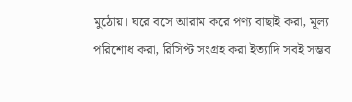মুঠোয়। ঘরে বসে আরাম করে পণ্য বাছাই করা, মূল্য পরিশোধ করা, রিসিপ্ট সংগ্রহ করা ইত্যাদি সবই সম্ভব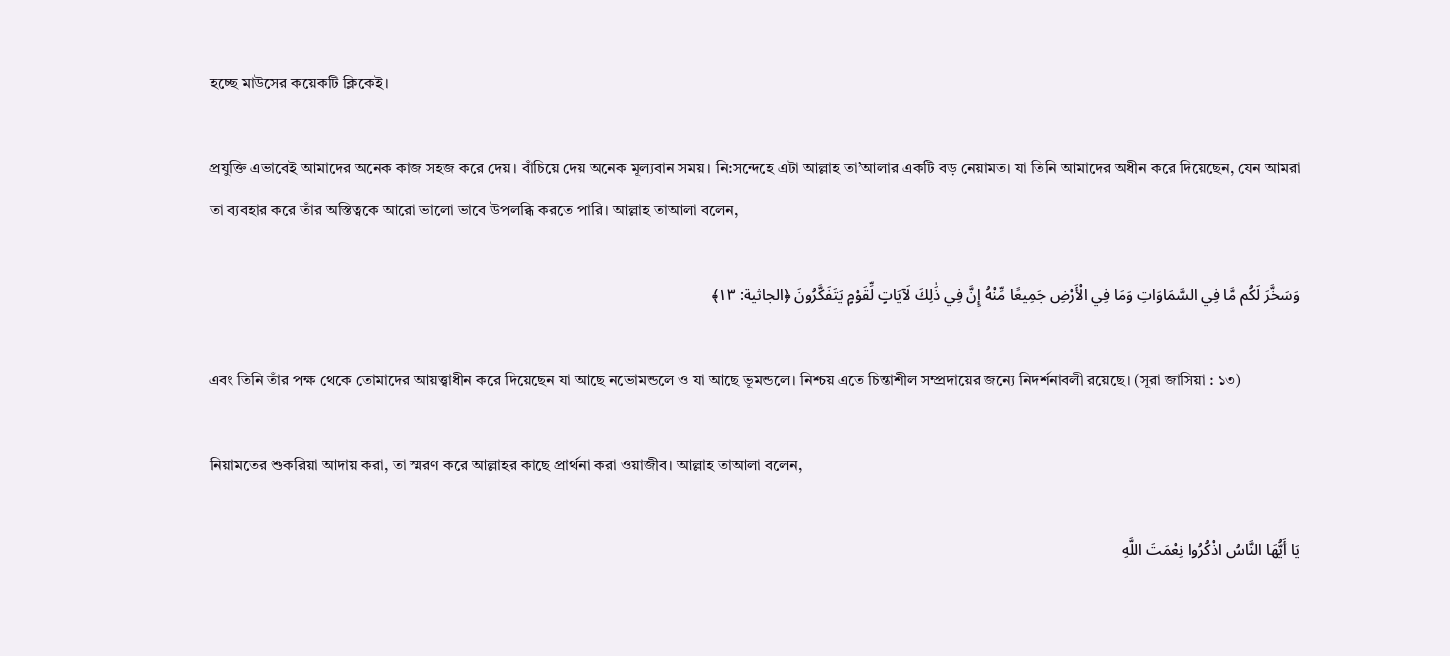হচ্ছে মাউসের কয়েকটি ক্লিকেই।

প্রযুক্তি এভাবেই আমাদের অনেক কাজ সহজ করে দেয়। বাঁচিয়ে দেয় অনেক মূল্যবান সময়। নি:সন্দেহে এটা আল্লাহ তা’আলার একটি বড় নেয়ামত। যা তিনি আমাদের অধীন করে দিয়েছেন, যেন আমরা তা ব্যবহার করে তাঁর অস্তিত্বকে আরো ভালো ভাবে উপলব্ধি করতে পারি। আল্লাহ তাআলা বলেন,

وَسَخَّرَ لَكُم مَّا فِي السَّمَاوَاتِ وَمَا فِي الْأَرْضِ جَمِيعًا مِّنْهُ إِنَّ فِي ذَٰلِكَ لَآيَاتٍ لِّقَوْمٍ يَتَفَكَّرُونَ ﴿الجاثية: ١٣﴾

এবং তিনি তাঁর পক্ষ থেকে তোমাদের আয়ত্ত্বাধীন করে দিয়েছেন যা আছে নভোমন্ডলে ও যা আছে ভূমন্ডলে। নিশ্চয় এতে চিন্তাশীল সম্প্রদায়ের জন্যে নিদর্শনাবলী রয়েছে। (সূরা জাসিয়া : ১৩)

নিয়ামতের শুকরিয়া আদায় করা, তা স্মরণ করে আল্লাহর কাছে প্রার্থনা করা ওয়াজীব। আল্লাহ তাআলা বলেন,

يَا أَيُّهَا النَّاسُ اذْكُرُوا نِعْمَتَ اللَّهِ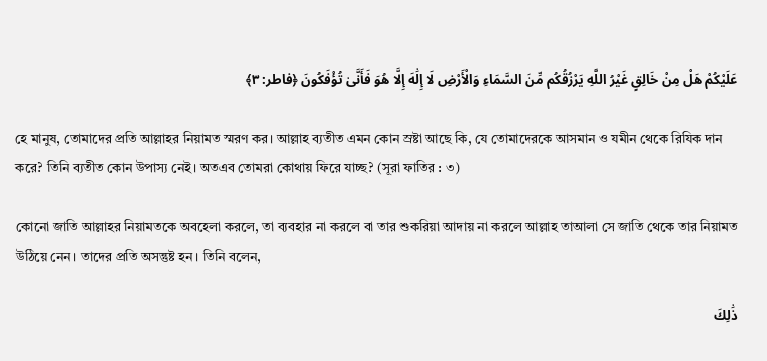عَلَيْكُمْ هَلْ مِنْ خَالِقٍ غَيْرُ اللَّهِ يَرْزُقُكُم مِّنَ السَّمَاءِ وَالْأَرْضِ لَا إِلَٰهَ إِلَّا هُوَ فَأَنَّىٰ تُؤْفَكُونَ ﴿فاطر: ٣﴾

হে মানুষ, তোমাদের প্রতি আল্লাহর নিয়ামত স্মরণ কর। আল্লাহ ব্যতীত এমন কোন স্রষ্টা আছে কি, যে তোমাদেরকে আসমান ও যমীন থেকে রিযিক দান করে? তিনি ব্যতীত কোন উপাস্য নেই। অতএব তোমরা কোথায় ফিরে যাচ্ছ? (সূরা ফাতির : ৩)

কোনো জাতি আল্লাহর নিয়ামতকে অবহেলা করলে, তা ব্যবহার না করলে বা তার শুকরিয়া আদায় না করলে আল্লাহ তাআলা সে জাতি থেকে তার নিয়ামত উঠিয়ে নেন। তাদের প্রতি অসন্তুষ্ট হন। তিনি বলেন,

ذَٰلِكَ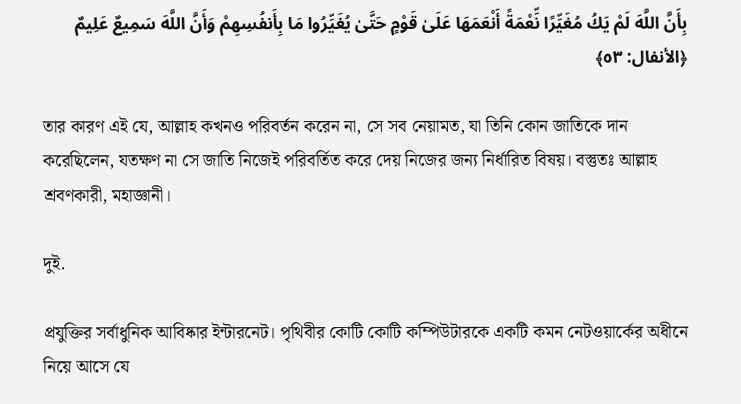بِأَنَّ اللَّهَ لَمْ يَكُ مُغَيِّرًا نِّعْمَةً أَنْعَمَهَا عَلَىٰ قَوْمٍ حَتَّىٰ يُغَيِّرُوا مَا بِأَنفُسِهِمْ وَأَنَّ اللَّهَ سَمِيعٌ عَلِيمٌ ﴿الأنفال: ٥٣﴾

তার কারণ এই যে, আল্লাহ কখনও পরিবর্তন করেন না, সে সব নেয়ামত, যা তিনি কোন জাতিকে দান করেছিলেন, যতক্ষণ না সে জাতি নিজেই পরিবর্তিত করে দেয় নিজের জন্য নির্ধারিত বিষয়। বস্তুতঃ আল্লাহ শ্রবণকারী, মহাজ্ঞানী।

দুই.

প্রযুক্তির সর্বাধুনিক আবিষ্কার ইন্টারনেট। পৃথিবীর কোটি কোটি কম্পিউটারকে একটি কমন নেটওয়ার্কের অধীনে নিয়ে আসে যে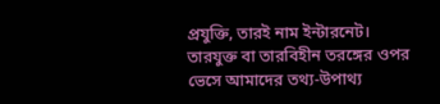প্রযুক্তি, তারই নাম ইন্টারনেট। তারযুক্ত বা তারবিহীন তরঙ্গের ওপর ভেসে আমাদের তথ্য-উপাথ্য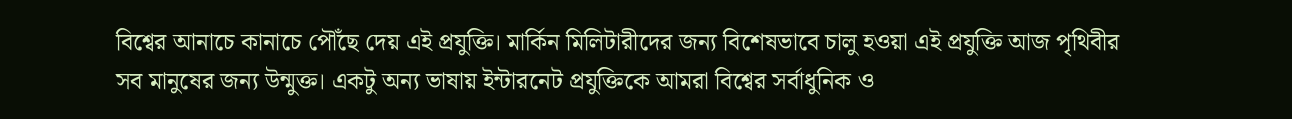বিশ্বের আনাচে কানাচে পৌঁছে দেয় এই প্রযুক্তি। মার্কিন মিলিটারীদের জন্য বিশেষভাবে চালু হওয়া এই প্রযুক্তি আজ পৃথিবীর সব মানুষের জন্য উন্মুক্ত। একটু অন্য ভাষায় ইন্টারনেট প্রযুক্তিকে আমরা বিশ্বের সর্বাধুনিক ও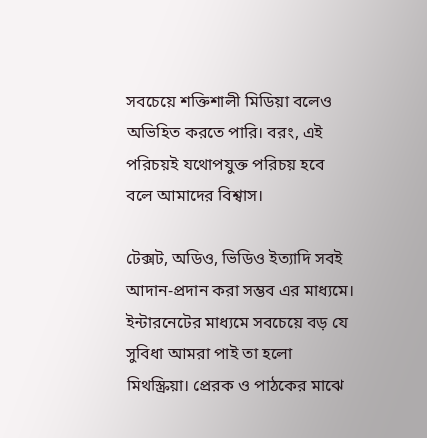সবচেয়ে শক্তিশালী মিডিয়া বলেও অভিহিত করতে পারি। বরং, এই পরিচয়ই যথোপযুক্ত পরিচয় হবে বলে আমাদের বিশ্বাস।

টেক্সট, অডিও, ভিডিও ইত্যাদি সবই আদান-প্রদান করা সম্ভব এর মাধ্যমে। ইন্টারনেটের মাধ্যমে সবচেয়ে বড় যে সুবিধা আমরা পাই তা হলো মিথস্ক্রিয়া। প্রেরক ও পাঠকের মাঝে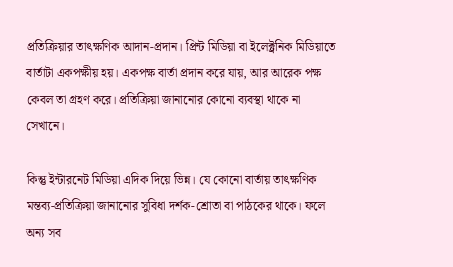প্রতিক্রিয়ার তাৎক্ষণিক আদান-প্রদান। প্রিন্ট মিডিয়া বা ইলেক্ট্রনিক মিডিয়াতে বার্তাটা একপক্ষীয় হয়। একপক্ষ বার্তা প্রদান করে যায়, আর আরেক পক্ষ কেবল তা গ্রহণ করে। প্রতিক্রিয়া জানানোর কোনো ব্যবস্থা থাকে না সেখানে।

কিন্তু ইন্টারনেট মিডিয়া এদিক দিয়ে ভিন্ন। যে কোনো বার্তায় তাৎক্ষণিক মন্তব্য-প্রতিক্রিয়া জানানোর সুবিধা দর্শক-শ্রোতা বা পাঠকের থাকে। ফলে অন্য সব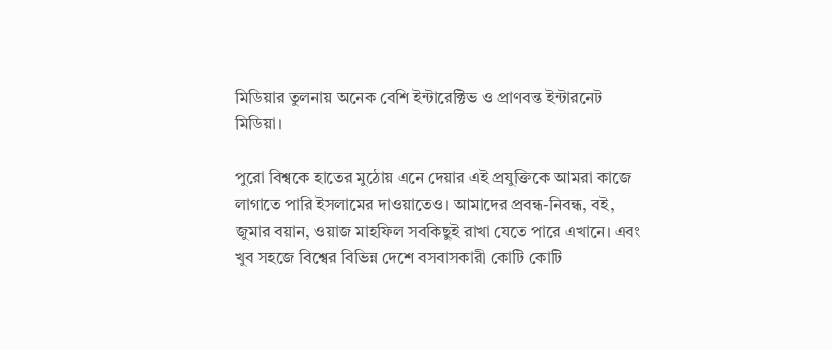মিডিয়ার তুলনায় অনেক বেশি ইন্টারেক্টিভ ও প্রাণবন্ত ইন্টারনেট মিডিয়া।

পুরো বিশ্বকে হাতের মুঠোয় এনে দেয়ার এই প্রযুক্তিকে আমরা কাজে লাগাতে পারি ইসলামের দাওয়াতেও। আমাদের প্রবন্ধ-নিবন্ধ, বই, জুমার বয়ান, ওয়াজ মাহফিল সবকিছুই রাখা যেতে পারে এখানে। এবং খুব সহজে বিশ্বের বিভিন্ন দেশে বসবাসকারী কোটি কোটি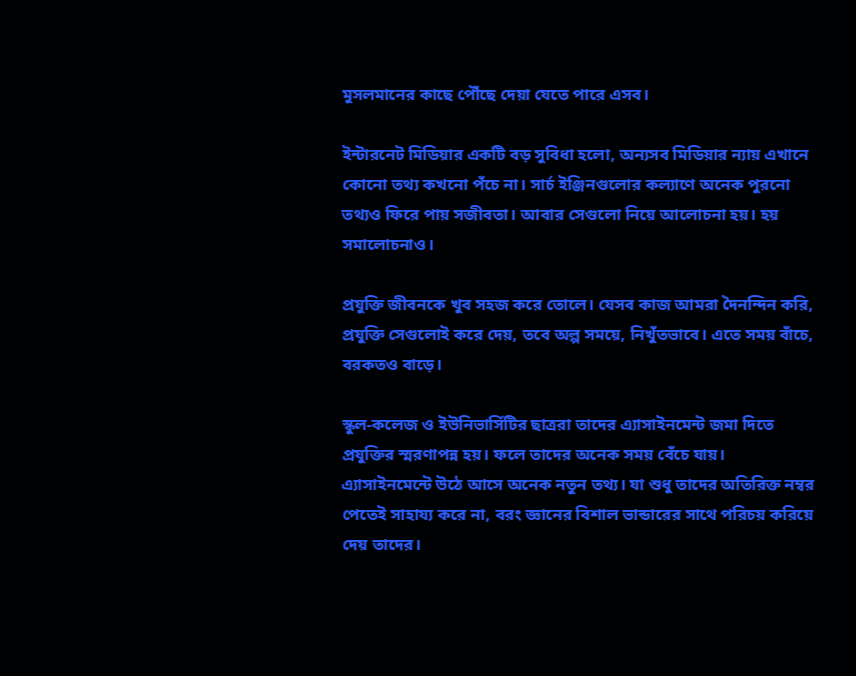মুসলমানের কাছে পৌঁছে দেয়া যেতে পারে এসব।

ইন্টারনেট মিডিয়ার একটি বড় সুবিধা হলো, অন্যসব মিডিয়ার ন্যায় এখানে কোনো তথ্য কখনো পঁচে না। সার্চ ইঞ্জিনগুলোর কল্যাণে অনেক পুরনো তথ্যও ফিরে পায় সজীবতা। আবার সেগুলো নিয়ে আলোচনা হয়। হয় সমালোচনাও।

প্রযুক্তি জীবনকে খুব সহজ করে তোলে। যেসব কাজ আমরা দৈনন্দিন করি, প্রযুক্তি সেগুলোই করে দেয়, তবে অল্প সময়ে, নিখুঁতভাবে। এতে সময় বাঁচে, বরকতও বাড়ে।

স্কুল-কলেজ ও ইউনিভার্সিটির ছাত্ররা তাদের এ্যাসাইনমেন্ট জমা দিতে প্রযুক্তির স্মরণাপন্ন হয়। ফলে তাদের অনেক সময় বেঁচে যায়। এ্যাসাইনমেন্টে উঠে আসে অনেক নতুন তথ্য। যা শুধু তাদের অতিরিক্ত নম্বর পেতেই সাহায্য করে না, বরং জ্ঞানের বিশাল ভান্ডারের সাথে পরিচয় করিয়ে দেয় তাদের।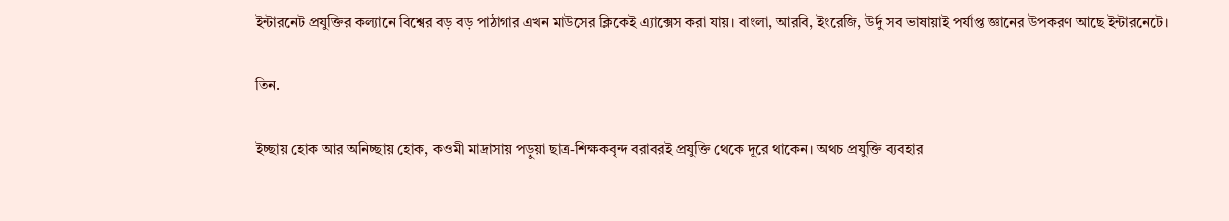ইন্টারনেট প্রযুক্তির কল্যানে বিশ্বের বড় বড় পাঠাগার এখন মাউসের ক্লিকেই এ্যাক্সেস করা যায়। বাংলা, আরবি, ইংরেজি, উর্দু সব ভাষায়াই পর্যাপ্ত জ্ঞানের উপকরণ আছে ইন্টারনেটে।

তিন.

ইচ্ছায় হোক আর অনিচ্ছায় হোক, কওমী মাদ্রাসায় পড়ুয়া ছাত্র-শিক্ষকবৃন্দ বরাবরই প্রযুক্তি থেকে দূরে থাকেন। অথচ প্রযুক্তি ব্যবহার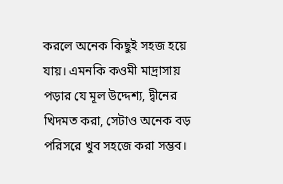করলে অনেক কিছুই সহজ হয়ে যায়। এমনকি কওমী মাদ্রাসায় পড়ার যে মূল উদ্দেশ্য, দ্বীনের খিদমত করা, সেটাও অনেক বড় পরিসরে খুব সহজে করা সম্ভব।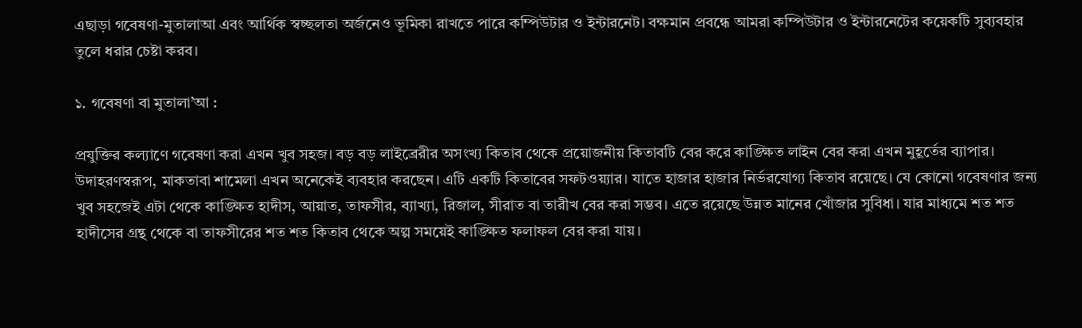এছাড়া গবেষণা-মুতালাআ এবং আর্থিক স্বচ্ছলতা অর্জনেও ভূমিকা রাখতে পারে কম্পিউটার ও ইন্টারনেট। বক্ষমান প্রবন্ধে আমরা কম্পিউটার ও ইন্টারনেটের কয়েকটি সুব্যবহার তুলে ধরার চেষ্টা করব।

১. গবেষণা বা মুতালা’আ :

প্রযুক্তির কল্যাণে গবেষণা করা এখন খুব সহজ। বড় বড় লাইব্রেরীর অসংখ্য কিতাব থেকে প্রয়োজনীয় কিতাবটি বের করে কাঙ্ক্ষিত লাইন বের করা এখন মুহূর্তের ব্যাপার।
উদাহরণস্বরূপ, মাকতাবা শামেলা এখন অনেকেই ব্যবহার করছেন। এটি একটি কিতাবের সফটওয়্যার। যাতে হাজার হাজার নির্ভরযোগ্য কিতাব রয়েছে। যে কোনো গবেষণার জন্য খুব সহজেই এটা থেকে কাঙ্ক্ষিত হাদীস, আয়াত, তাফসীর, ব্যাখ্যা, রিজাল, সীরাত বা তারীখ বের করা সম্ভব। এতে রয়েছে উন্নত মানের খোঁজার সুবিধা। যার মাধ্যমে শত শত হাদীসের গ্রন্থ থেকে বা তাফসীরের শত শত কিতাব থেকে অল্প সময়েই কাঙ্ক্ষিত ফলাফল বের করা যায়।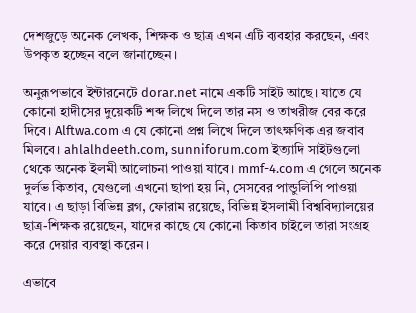দেশজুড়ে অনেক লেখক, শিক্ষক ও ছাত্র এখন এটি ব্যবহার করছেন, এবং উপকৃত হচ্ছেন বলে জানাচ্ছেন।

অনুরূপভাবে ইন্টারনেটে dorar.net নামে একটি সাইট আছে। যাতে যে কোনো হাদীসের দুয়েকটি শব্দ লিখে দিলে তার নস ও তাখরীজ বের করে দিবে। Alftwa.com এ যে কোনো প্রশ্ন লিখে দিলে তাৎক্ষণিক এর জবাব মিলবে। ahlalhdeeth.com, sunniforum.com ইত্যাদি সাইটগুলো থেকে অনেক ইলমী আলোচনা পাওয়া যাবে। mmf-4.com এ গেলে অনেক দুর্লভ কিতাব, যেগুলো এখনো ছাপা হয় নি, সেসবের পান্ডুলিপি পাওয়া যাবে। এ ছাড়া বিভিন্ন ব্লগ, ফোরাম রয়েছে, বিভিন্ন ইসলামী বিশ্ববিদ্যালয়ের ছাত্র-শিক্ষক রয়েছেন, যাদের কাছে যে কোনো কিতাব চাইলে তারা সংগ্রহ করে দেয়ার ব্যবস্থা করেন।

এভাবে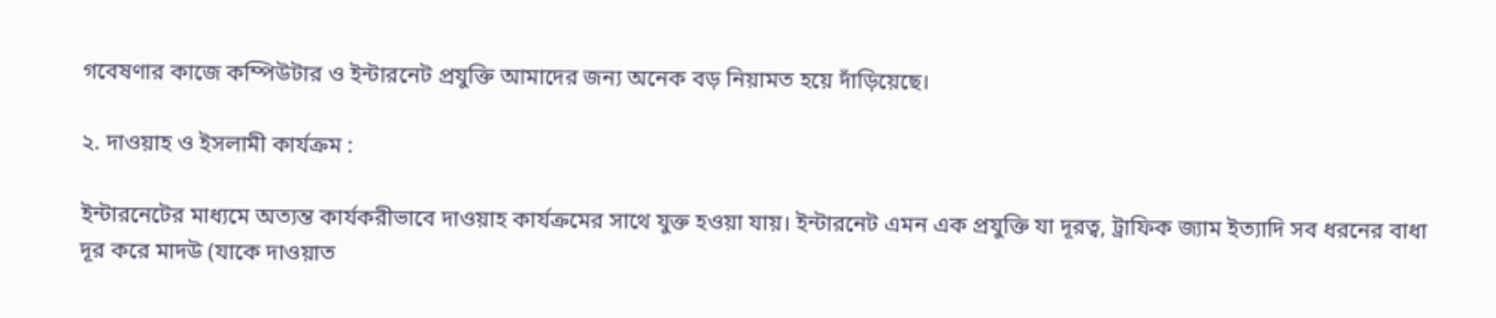গবেষণার কাজে কম্পিউটার ও ইন্টারনেট প্রযুক্তি আমাদের জন্য অনেক বড় নিয়ামত হয়ে দাঁড়িয়েছে।

২. দাওয়াহ ও ইসলামী কার্যক্রম :

ইন্টারনেটের মাধ্যমে অত্যন্ত কার্যকরীভাবে দাওয়াহ কার্যক্রমের সাথে যুক্ত হওয়া যায়। ইন্টারনেট এমন এক প্রযুক্তি যা দূরত্ব, ট্রাফিক জ্যাম ইত্যাদি সব ধরনের বাধা দূর করে মাদউ (যাকে দাওয়াত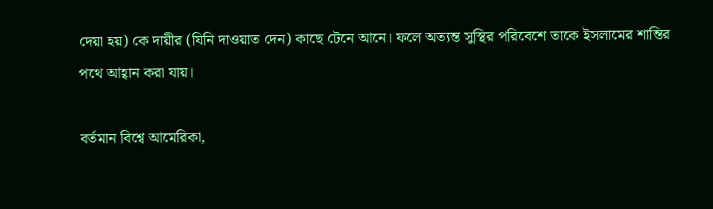দেয়া হয়) কে দায়ীর (যিনি দাওয়াত দেন) কাছে টেনে আনে। ফলে অত্যন্ত সুস্থির পরিবেশে তাকে ইসলামের শান্তির পথে আহ্বান করা যায়।

বর্তমান বিশ্বে আমেরিকা,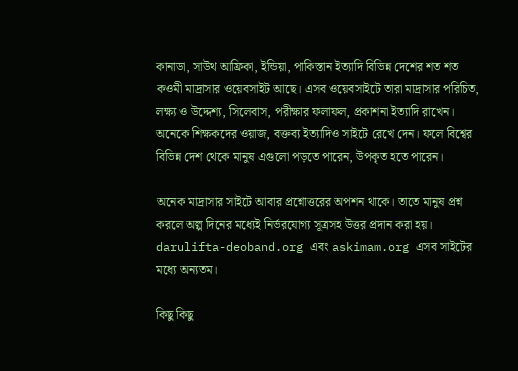কানাডা, সাউথ আফ্রিকা, ইন্ডিয়া, পাকিস্তান ইত্যাদি বিভিন্ন দেশের শত শত কওমী মাদ্রাসার ওয়েবসাইট আছে। এসব ওয়েবসাইটে তারা মাদ্রাসার পরিচিত, লক্ষ্য ও উদ্দেশ্য, সিলেবাস, পরীক্ষার ফলাফল, প্রকাশনা ইত্যাদি রাখেন। অনেকে শিক্ষকদের ওয়াজ, বক্তব্য ইত্যাদিও সাইটে রেখে দেন। ফলে বিশ্বের বিভিন্ন দেশ থেকে মানুষ এগুলো পড়তে পারেন, উপকৃত হতে পারেন।

অনেক মাদ্রাসার সাইটে আবার প্রশ্নোত্তরের অপশন থাকে। তাতে মানুষ প্রশ্ন করলে অল্প দিনের মধ্যেই নির্ভরযোগ্য সূত্রসহ উত্তর প্রদান করা হয়। darulifta-deoband.org এবং askimam.org এসব সাইটের মধ্যে অন্যতম।

কিছু কিছু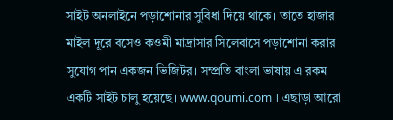সাইট অনলাইনে পড়াশোনার সুবিধা দিয়ে থাকে। তাতে হাজার মাইল দূরে বসেও কওমী মাদ্রাসার সিলেবাসে পড়াশোনা করার সুযোগ পান একজন ভিজিটর। সম্প্রতি বাংলা ভাষায় এ রকম একটি সাইট চালু হয়েছে। www.qoumi.com । এছাড়া আরো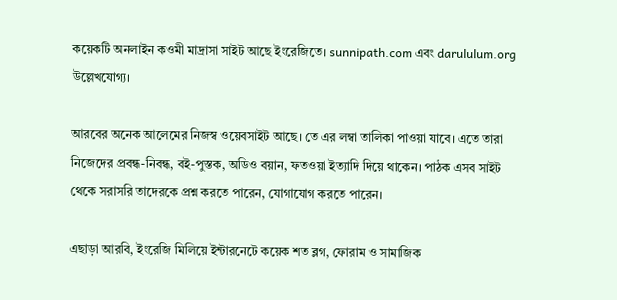কয়েকটি অনলাইন কওমী মাদ্রাসা সাইট আছে ইংরেজিতে। sunnipath.com এবং darululum.org উল্লেখযোগ্য।

আরবের অনেক আলেমের নিজস্ব ওয়েবসাইট আছে। তে এর লম্বা তালিকা পাওয়া যাবে। এতে তারা নিজেদের প্রবন্ধ-নিবন্ধ, বই-পুস্তক, অডিও বয়ান, ফতওয়া ইত্যাদি দিয়ে থাকেন। পাঠক এসব সাইট থেকে সরাসরি তাদেরকে প্রশ্ন করতে পারেন, যোগাযোগ করতে পারেন।

এছাড়া আরবি, ইংরেজি মিলিয়ে ইন্টারনেটে কয়েক শত ব্লগ, ফোরাম ও সামাজিক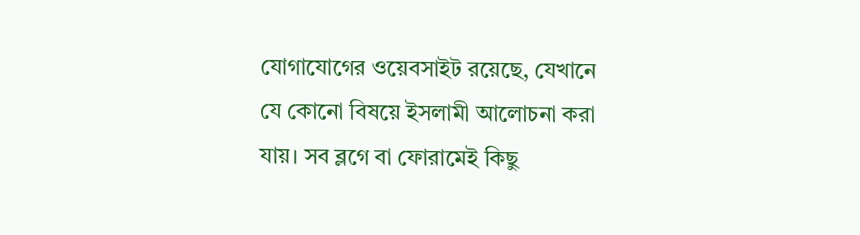যোগাযোগের ওয়েবসাইট রয়েছে, যেখানে যে কোনো বিষয়ে ইসলামী আলোচনা করা যায়। সব ব্লগে বা ফোরামেই কিছু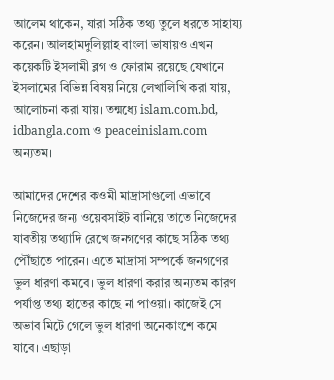আলেম থাকেন, যারা সঠিক তথ্য তুলে ধরতে সাহায্য করেন। আলহামদুলিল্লাহ বাংলা ভাষায়ও এখন কয়েকটি ইসলামী ব্লগ ও ফোরাম রয়েছে যেখানে ইসলামের বিভিন্ন বিষয় নিয়ে লেখালিখি করা যায়, আলোচনা করা যায়। তন্মধ্যে islam.com.bd, idbangla.com ও peaceinislam.com অন্যতম।

আমাদের দেশের কওমী মাদ্রাসাগুলো এভাবে নিজেদের জন্য ওয়েবসাইট বানিয়ে তাতে নিজেদের যাবতীয় তথ্যাদি রেখে জনগণের কাছে সঠিক তথ্য পৌঁছাতে পারেন। এতে মাদ্রাসা সম্পর্কে জনগণের ভুল ধারণা কমবে। ভুল ধারণা করার অন্যতম কারণ পর্যাপ্ত তথ্য হাতের কাছে না পাওয়া। কাজেই সে অভাব মিটে গেলে ভুল ধারণা অনেকাংশে কমে যাবে। এছাড়া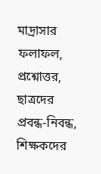মাদ্রাসার ফলাফল, প্রশ্নোত্তর, ছাত্রদের প্রবন্ধ-নিবন্ধ, শিক্ষকদের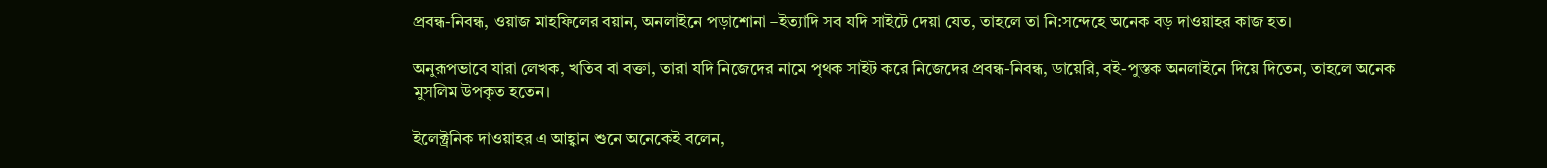প্রবন্ধ-নিবন্ধ, ওয়াজ মাহফিলের বয়ান, অনলাইনে পড়াশোনা –ইত্যাদি সব যদি সাইটে দেয়া যেত, তাহলে তা নি:সন্দেহে অনেক বড় দাওয়াহর কাজ হত।

অনুরূপভাবে যারা লেখক, খতিব বা বক্তা, তারা যদি নিজেদের নামে পৃথক সাইট করে নিজেদের প্রবন্ধ-নিবন্ধ, ডায়েরি, বই-পুস্তক অনলাইনে দিয়ে দিতেন, তাহলে অনেক মুসলিম উপকৃত হতেন।

ইলেক্ট্রনিক দাওয়াহর এ আহ্বান শুনে অনেকেই বলেন,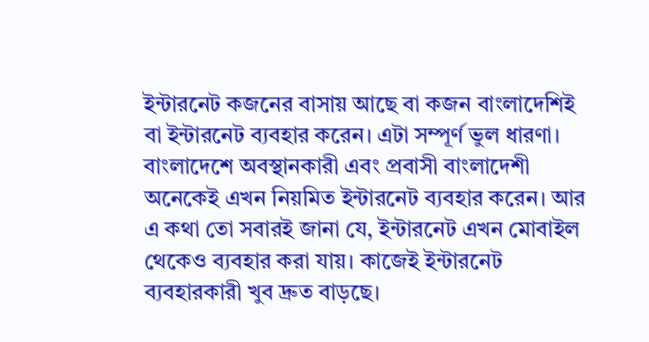ইন্টারনেট কজনের বাসায় আছে বা কজন বাংলাদেশিই বা ইন্টারনেট ব্যবহার করেন। এটা সম্পূর্ণ ভুল ধারণা। বাংলাদেশে অবস্থানকারী এবং প্রবাসী বাংলাদেশী অনেকেই এখন নিয়মিত ইন্টারনেট ব্যবহার করেন। আর এ কথা তো সবারই জানা যে, ইন্টারনেট এখন মোবাইল থেকেও ব্যবহার করা যায়। কাজেই ইন্টারনেট ব্যবহারকারী খুব দ্রুত বাড়ছে।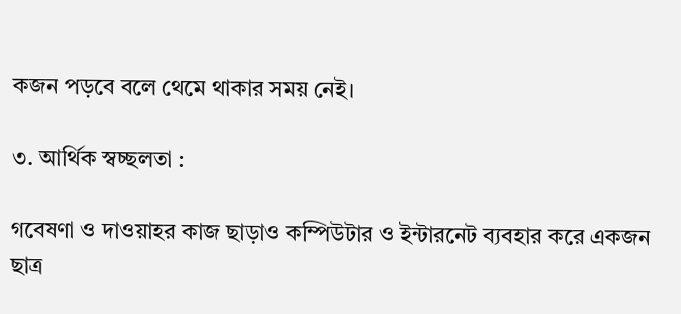কজন পড়বে বলে থেমে থাকার সময় নেই।

৩. আর্থিক স্বচ্ছলতা :

গবেষণা ও দাওয়াহর কাজ ছাড়াও কম্পিউটার ও ইন্টারনেট ব্যবহার করে একজন ছাত্র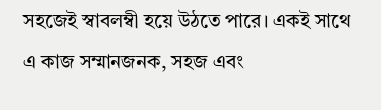সহজেই স্বাবলম্বী হয়ে উঠতে পারে। একই সাথে এ কাজ সম্মানজনক, সহজ এবং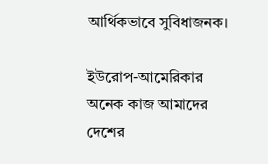আর্থিকভাবে সুবিধাজনক।

ইউরোপ-আমেরিকার অনেক কাজ আমাদের দেশের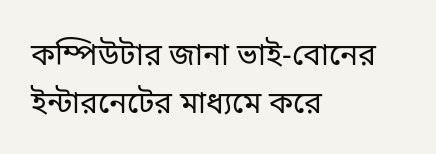কম্পিউটার জানা ভাই-বোনের ইন্টারনেটের মাধ্যমে করে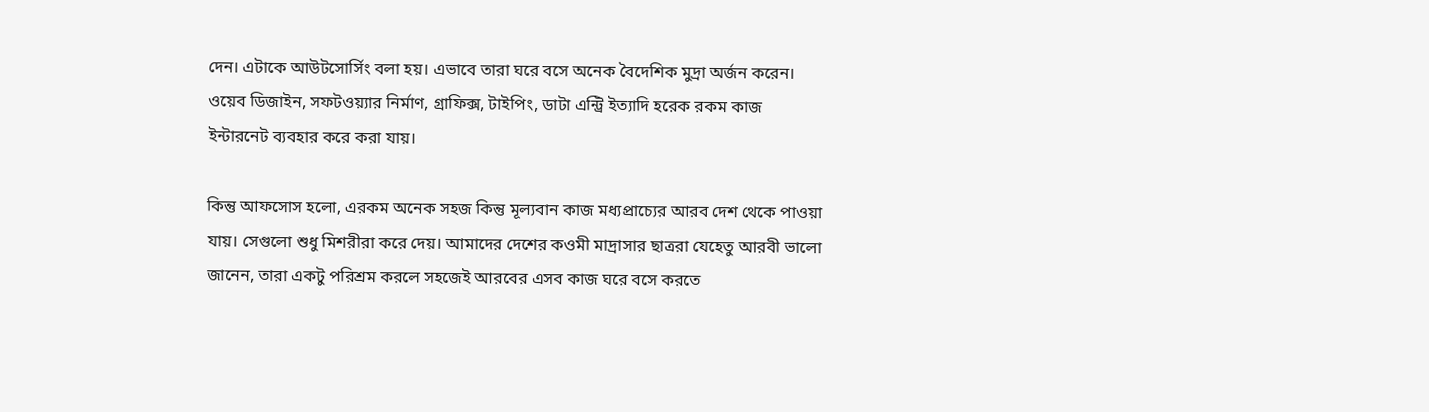দেন। এটাকে আউটসোর্সিং বলা হয়। এভাবে তারা ঘরে বসে অনেক বৈদেশিক মুদ্রা অর্জন করেন। ওয়েব ডিজাইন, সফটওয়্যার নির্মাণ, গ্রাফিক্স, টাইপিং, ডাটা এন্ট্রি ইত্যাদি হরেক রকম কাজ ইন্টারনেট ব্যবহার করে করা যায়।

কিন্তু আফসোস হলো, এরকম অনেক সহজ কিন্তু মূল্যবান কাজ মধ্যপ্রাচ্যের আরব দেশ থেকে পাওয়া যায়। সেগুলো শুধু মিশরীরা করে দেয়। আমাদের দেশের কওমী মাদ্রাসার ছাত্ররা যেহেতু আরবী ভালো জানেন, তারা একটু পরিশ্রম করলে সহজেই আরবের এসব কাজ ঘরে বসে করতে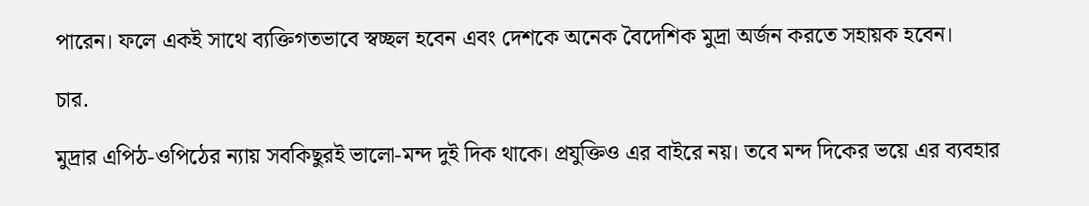পারেন। ফলে একই সাথে ব্যক্তিগতভাবে স্বচ্ছল হবেন এবং দেশকে অনেক বৈদেশিক মুদ্রা অর্জন করতে সহায়ক হবেন।

চার.

মুদ্রার এপিঠ-ওপিঠের ন্যায় সবকিছুরই ভালো-মন্দ দুই দিক থাকে। প্রযুক্তিও এর বাইরে নয়। তবে মন্দ দিকের ভয়ে এর ব্যবহার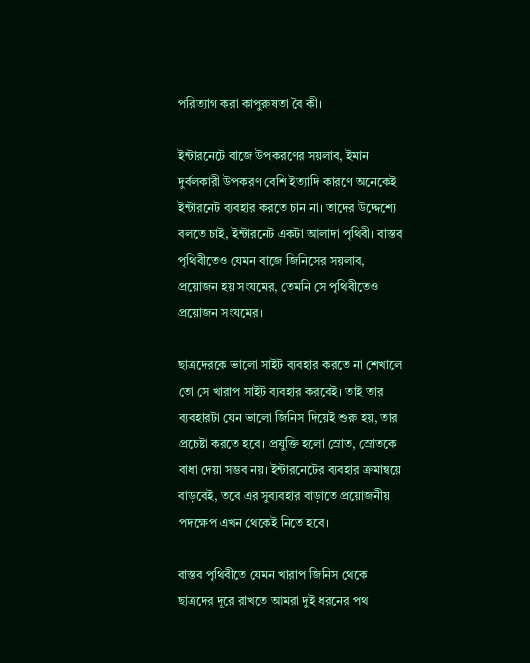পরিত্যাগ করা কাপুরুষতা বৈ কী।

ইন্টারনেটে বাজে উপকরণের সয়লাব, ইমান দুর্বলকারী উপকরণ বেশি ইত্যাদি কারণে অনেকেই ইন্টারনেট ব্যবহার করতে চান না। তাদের উদ্দেশ্যে বলতে চাই, ইন্টারনেট একটা আলাদা পৃথিবী। বাস্তব পৃথিবীতেও যেমন বাজে জিনিসের সয়লাব, প্রয়োজন হয় সংযমের, তেমনি সে পৃথিবীতেও প্রয়োজন সংযমের।

ছাত্রদেরকে ভালো সাইট ব্যবহার করতে না শেখালে তো সে খারাপ সাইট ব্যবহার করবেই। তাই তার ব্যবহারটা যেন ভালো জিনিস দিয়েই শুরু হয়, তার প্রচেষ্টা করতে হবে। প্রযুক্তি হলো স্রোত, স্রোতকে বাধা দেয়া সম্ভব নয়। ইন্টারনেটের ব্যবহার ক্রমান্বয়ে বাড়বেই, তবে এর সুব্যবহার বাড়াতে প্রয়োজনীয় পদক্ষেপ এখন থেকেই নিতে হবে।

বাস্তব পৃথিবীতে যেমন খারাপ জিনিস থেকে ছাত্রদের দূরে রাখতে আমরা দুই ধরনের পথ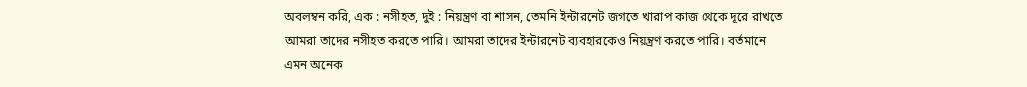অবলম্বন করি, এক : নসীহত, দুই : নিয়ন্ত্রণ বা শাসন, তেমনি ইন্টারনেট জগতে খারাপ কাজ থেকে দূরে রাখতে আমরা তাদের নসীহত করতে পারি। আমরা তাদের ইন্টারনেট ব্যবহারকেও নিয়ন্ত্রণ করতে পারি। বর্তমানে এমন অনেক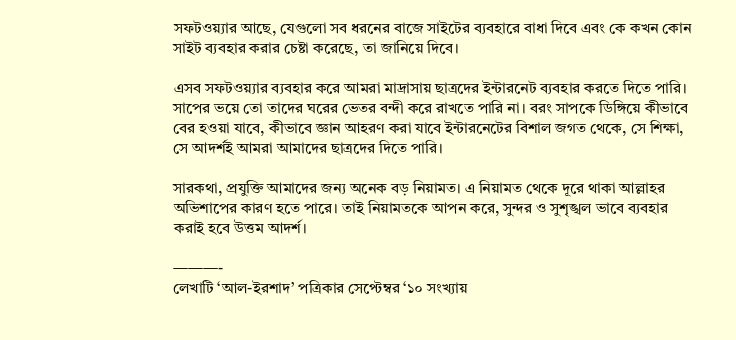সফটওয়্যার আছে, যেগুলো সব ধরনের বাজে সাইটের ব্যবহারে বাধা দিবে এবং কে কখন কোন সাইট ব্যবহার করার চেষ্টা করেছে, তা জানিয়ে দিবে।

এসব সফটওয়্যার ব্যবহার করে আমরা মাদ্রাসায় ছাত্রদের ইন্টারনেট ব্যবহার করতে দিতে পারি। সাপের ভয়ে তো তাদের ঘরের ভেতর বন্দী করে রাখতে পারি না। বরং সাপকে ডিঙ্গিয়ে কীভাবে বের হওয়া যাবে, কীভাবে জ্ঞান আহরণ করা যাবে ইন্টারনেটের বিশাল জগত থেকে, সে শিক্ষা, সে আদর্শই আমরা আমাদের ছাত্রদের দিতে পারি।

সারকথা, প্রযুক্তি আমাদের জন্য অনেক বড় নিয়ামত। এ নিয়ামত থেকে দূরে থাকা আল্লাহর অভিশাপের কারণ হতে পারে। তাই নিয়ামতকে আপন করে, সুন্দর ও সুশৃঙ্খল ভাবে ব্যবহার করাই হবে উত্তম আদর্শ।

———-
লেখাটি ‘আল-ইরশাদ’ পত্রিকার সেপ্টেম্বর ‘১০ সংখ্যায়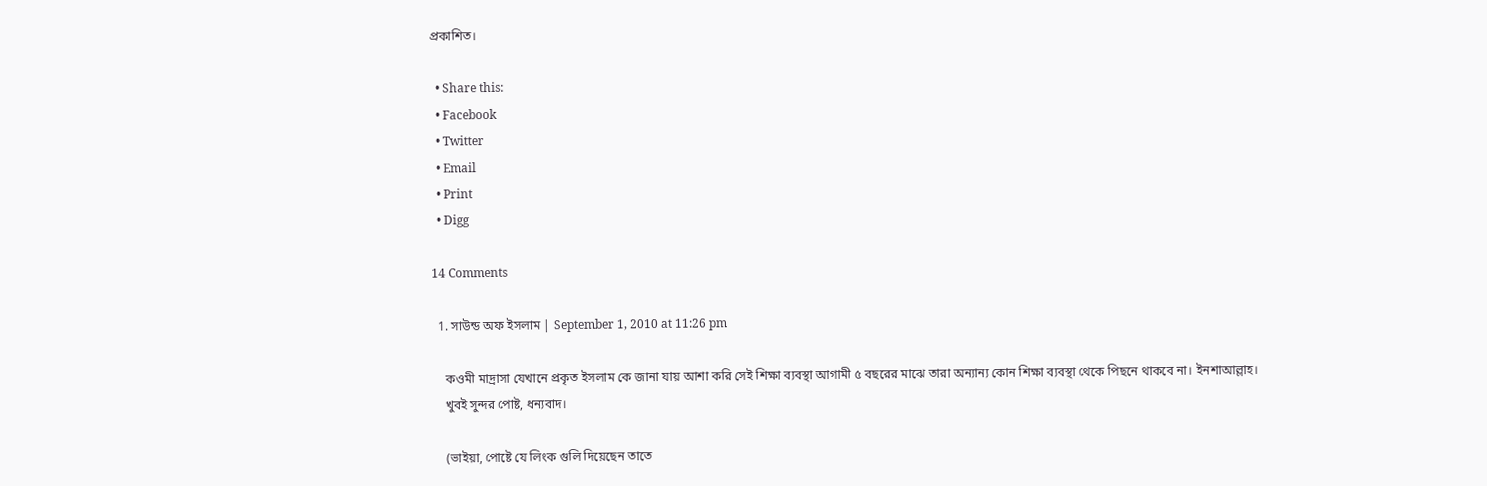প্রকাশিত।

  • Share this:
  • Facebook
  • Twitter
  • Email
  • Print
  • Digg

14 Comments

  1. সাউন্ড অফ ইসলাম | September 1, 2010 at 11:26 pm

    কওমী মাদ্রাসা যেখানে প্রকৃত ইসলাম কে জানা যায় আশা করি সেই শিক্ষা ব্যবস্থা আগামী ৫ বছরের মাঝে তারা অন্যান্য কোন শিক্ষা ব্যবস্থা থেকে পিছনে থাকবে না। ইনশাআল্লাহ।
    খুবই সুন্দর পোষ্ট, ধন্যবাদ।

    (ভাইয়া, পোষ্টে যে লিংক গুলি দিয়েছেন তাতে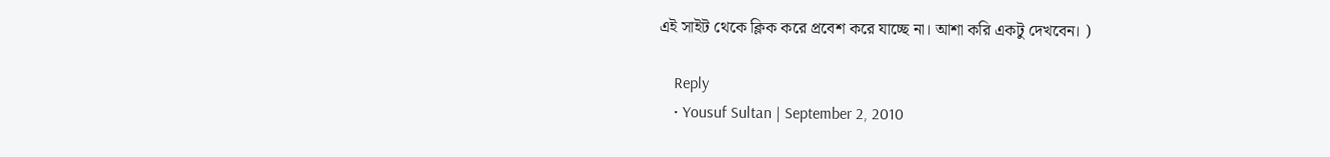এই সাইট থেকে ক্লিক করে প্রবেশ করে যাচ্ছে না। আশা করি একটু দেখবেন। )

    Reply
    • Yousuf Sultan | September 2, 2010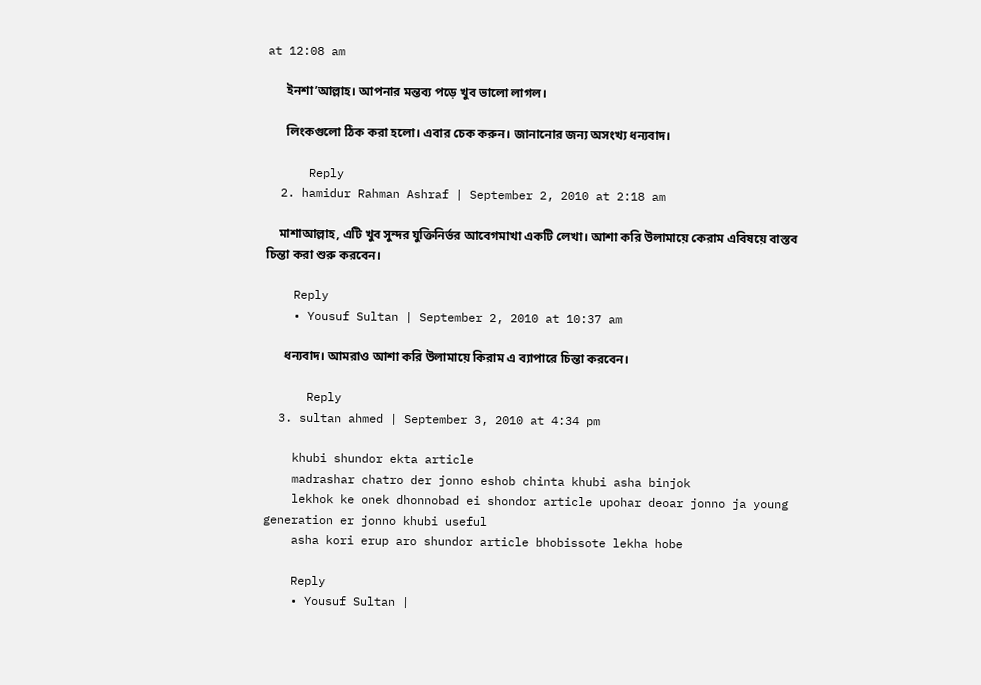at 12:08 am

      ইনশা’আল্লাহ। আপনার মন্তব্য পড়ে খুব ভালো লাগল।

      লিংকগুলো ঠিক করা হলো। এবার চেক করুন। জানানোর জন্য অসংখ্য ধন্যবাদ।

      Reply
  2. hamidur Rahman Ashraf | September 2, 2010 at 2:18 am

    মাশাআল্লাহ, এটি খুব সুন্দর যুক্তিনির্ভর আবেগমাখা একটি লেখা। আশা করি উলামায়ে কেরাম এবিষয়ে বাস্তব চিন্তা করা শুরু করবেন।

    Reply
    • Yousuf Sultan | September 2, 2010 at 10:37 am

      ধন্যবাদ। আমরাও আশা করি উলামায়ে কিরাম এ ব্যাপারে চিন্তা করবেন।

      Reply
  3. sultan ahmed | September 3, 2010 at 4:34 pm

    khubi shundor ekta article
    madrashar chatro der jonno eshob chinta khubi asha binjok
    lekhok ke onek dhonnobad ei shondor article upohar deoar jonno ja young generation er jonno khubi useful
    asha kori erup aro shundor article bhobissote lekha hobe

    Reply
    • Yousuf Sultan |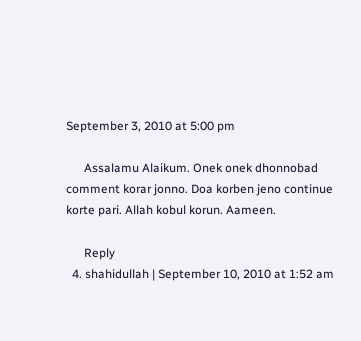September 3, 2010 at 5:00 pm

      Assalamu Alaikum. Onek onek dhonnobad comment korar jonno. Doa korben jeno continue korte pari. Allah kobul korun. Aameen.

      Reply
  4. shahidullah | September 10, 2010 at 1:52 am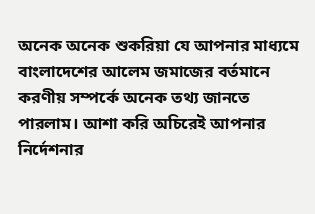অনেক অনেক শুকরিয়া যে আপনার মাধ্যমে বাংলাদেশের আলেম জমাজের বর্তমানে করণীয় সম্পর্কে অনেক তথ্য জানতে পারলাম। আশা করি অচিরেই আপনার নির্দেশনার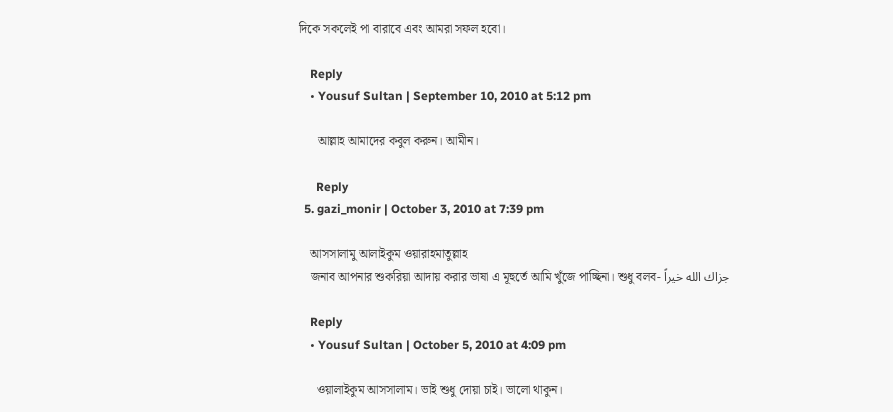দিকে সকলেই পা বারাবে এবং আমরা সফল হবো।

    Reply
    • Yousuf Sultan | September 10, 2010 at 5:12 pm

      আল্লাহ আমাদের কবুল করুন। আমীন।

      Reply
  5. gazi_monir | October 3, 2010 at 7:39 pm

    আসসালামু আলাইকুম ওয়ারাহমাতুল্লাহ
    জনাব আপনার শুকরিয়া আদায় করার ভাষা এ মূহুর্তে আমি খুঁজে পাচ্ছিনা। শুধু বলব- جزاك الله خيراً

    Reply
    • Yousuf Sultan | October 5, 2010 at 4:09 pm

      ওয়ালাইকুম আসসালাম। ভাই শুধু দোয়া চাই। ভালো থাকুন।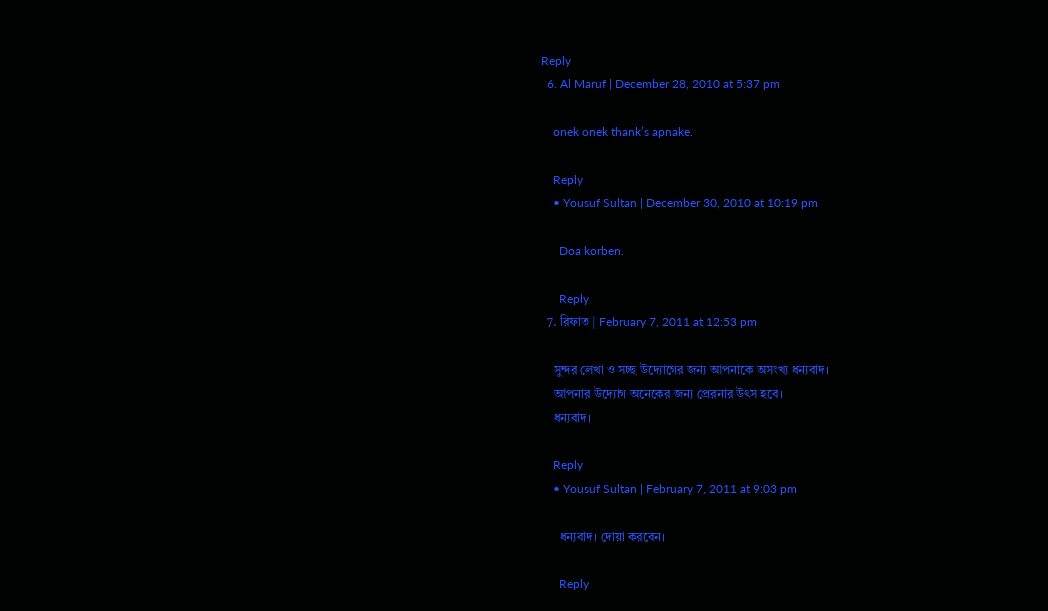Reply
  6. Al Maruf | December 28, 2010 at 5:37 pm

    onek onek thank’s apnake.

    Reply
    • Yousuf Sultan | December 30, 2010 at 10:19 pm

      Doa korben.

      Reply
  7. রিফাত | February 7, 2011 at 12:53 pm

    সুন্দর লেখা ও সচ্ছ উদ্যোগের জন্য আপনাকে অসংখ্য ধন্যবাদ।
    আপনার উদ্যোগ অনেকের জন্য প্রেরনার উৎস হবে।
    ধন্যবাদ।

    Reply
    • Yousuf Sultan | February 7, 2011 at 9:03 pm

      ধন্যবাদ। দোয়া করবেন।

      Reply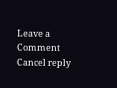Leave a Comment Cancel reply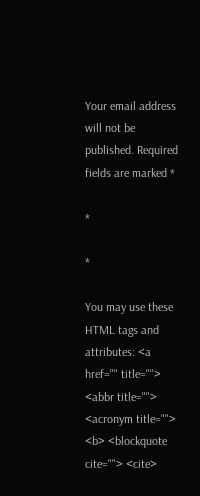Your email address will not be published. Required fields are marked *

*

*

You may use these HTML tags and attributes: <a href="" title=""> <abbr title=""> <acronym title=""> <b> <blockquote cite=""> <cite>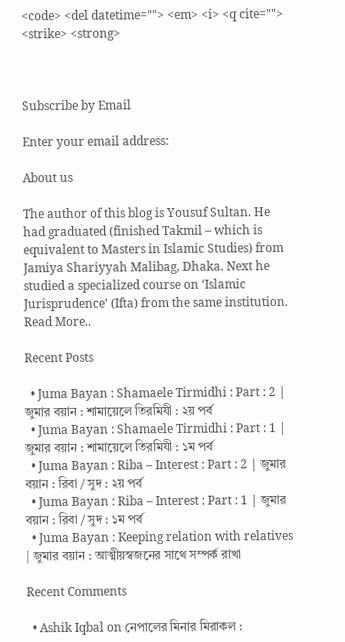<code> <del datetime=""> <em> <i> <q cite=""> <strike> <strong>



Subscribe by Email

Enter your email address:

About us

The author of this blog is Yousuf Sultan. He had graduated (finished Takmil – which is equivalent to Masters in Islamic Studies) from Jamiya Shariyyah Malibag, Dhaka. Next he studied a specialized course on ‘Islamic Jurisprudence’ (Ifta) from the same institution. Read More..

Recent Posts

  • Juma Bayan : Shamaele Tirmidhi : Part : 2 | জুমার বয়ান : শামায়েলে তিরমিযী : ২য় পর্ব
  • Juma Bayan : Shamaele Tirmidhi : Part : 1 | জুমার বয়ান : শামায়েলে তিরমিযী : ১ম পর্ব
  • Juma Bayan : Riba – Interest : Part : 2 | জুমার বয়ান : রিবা / সুদ : ২য় পর্ব
  • Juma Bayan : Riba – Interest : Part : 1 | জুমার বয়ান : রিবা / সুদ : ১ম পর্ব
  • Juma Bayan : Keeping relation with relatives | জুমার বয়ান : আত্মীয়স্বজনের সাথে সম্পর্ক রাখা

Recent Comments

  • Ashik Iqbal on নেপালের মিনার মিরাকল :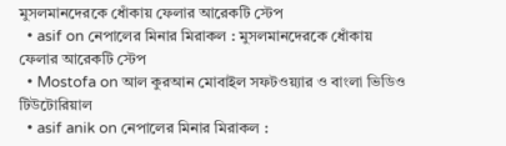মুসলমানদেরকে ধোঁকায় ফেলার আরেকটি স্টেপ
  • asif on নেপালের মিনার মিরাকল : মুসলমানদেরকে ধোঁকায় ফেলার আরেকটি স্টেপ
  • Mostofa on আল কুরআন মোবাইল সফটওয়্যার ও বাংলা ভিডিও টিউটোরিয়াল
  • asif anik on নেপালের মিনার মিরাকল :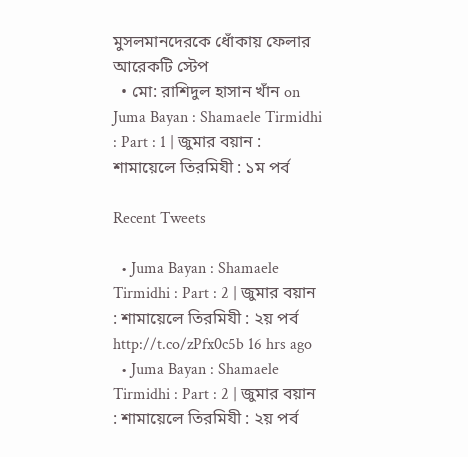মুসলমানদেরকে ধোঁকায় ফেলার আরেকটি স্টেপ
  • মো: রাশিদুল হাসান খাঁন‌‌ on Juma Bayan : Shamaele Tirmidhi : Part : 1 | জুমার বয়ান : শামায়েলে তিরমিযী : ১ম পর্ব

Recent Tweets

  • Juma Bayan : Shamaele Tirmidhi : Part : 2 | জুমার বয়ান : শামায়েলে তিরমিযী : ২য় পর্ব http://t.co/zPfx0c5b 16 hrs ago
  • Juma Bayan : Shamaele Tirmidhi : Part : 2 | জুমার বয়ান : শামায়েলে তিরমিযী : ২য় পর্ব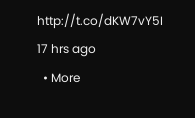http://t.co/dKW7vY5I 17 hrs ago
  • More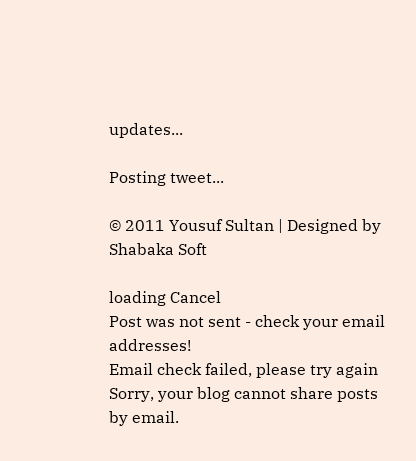updates...

Posting tweet...

© 2011 Yousuf Sultan | Designed by Shabaka Soft

loading Cancel
Post was not sent - check your email addresses!
Email check failed, please try again
Sorry, your blog cannot share posts by email.